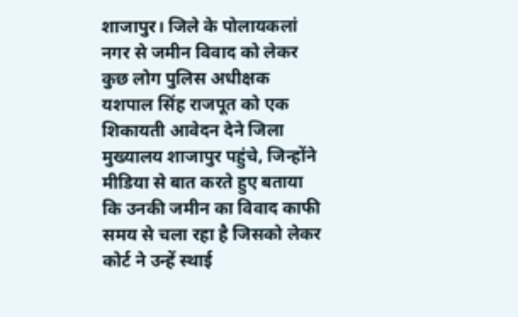शाजापुर। जिले के पोलायकलां नगर से जमीन विवाद को लेकर कुछ लोग पुलिस अधीक्षक यशपाल सिंह राजपूत को एक शिकायती आवेदन देने जिला मुख्यालय शाजापुर पहुंचे, जिन्होंने मीडिया से बात करते हुए बताया कि उनकी जमीन का विवाद काफी समय से चला रहा है जिसको लेकर कोर्ट ने उन्हें स्थाई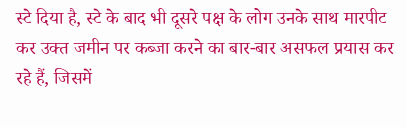स्टे दिया है, स्टे के बाद भी दूसरे पक्ष के लोग उनके साथ मारपीट कर उक्त जमीन पर कब्जा करने का बार-बार असफल प्रयास कर रहे हैं, जिसमें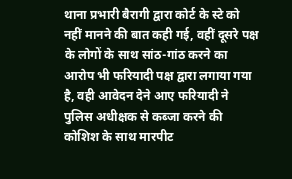थाना प्रभारी बैरागी द्वारा कोर्ट के स्टे को नहीं मानने की बात कही गई, वहीं दूसरे पक्ष के लोगों के साथ सांठ-गांठ करने का आरोप भी फरियादी पक्ष द्वारा लगाया गया है, वही आवेदन देने आए फरियादी ने पुलिस अधीक्षक से कब्जा करने की कोशिश के साथ मारपीट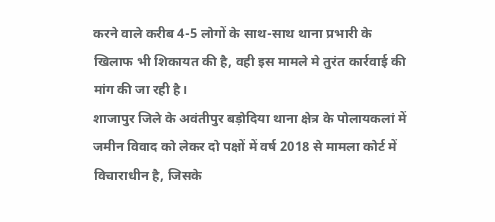करने वाले करीब 4-5 लोगों के साथ-साथ थाना प्रभारी के खिलाफ भी शिकायत की है, वही इस मामले मे तुरंत कार्रवाई की मांग की जा रही है।
शाजापुर जिले के अवंतीपुर बड़ोदिया थाना क्षेत्र के पोलायकलां में जमीन विवाद को लेकर दो पक्षों में वर्ष 2018 से मामला कोर्ट में विचाराधीन है, जिसके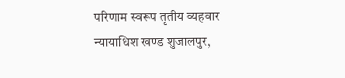परिणाम स्वरूप तृतीय व्यहवार न्यायाधिश खण्ड शुजालपुर,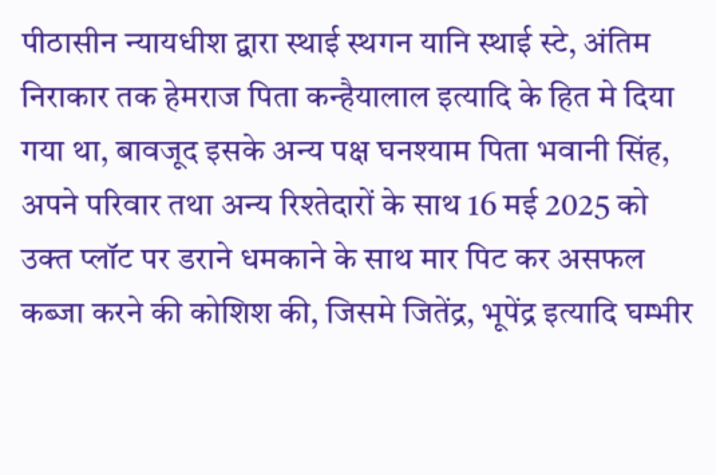पीठासीन न्यायधीश द्वारा स्थाई स्थगन यानि स्थाई स्टे, अंतिम निराकार तक हेमराज पिता कन्हैयालाल इत्यादि के हित मे दिया गया था, बावजूद इसके अन्य पक्ष घनश्याम पिता भवानी सिंह, अपने परिवार तथा अन्य रिश्तेदारों के साथ 16 मई 2025 को उक्त प्लॉट पर डराने धमकाने के साथ मार पिट कर असफल कब्जा करने की कोशिश की, जिसमे जितेंद्र, भूपेंद्र इत्यादि घम्भीर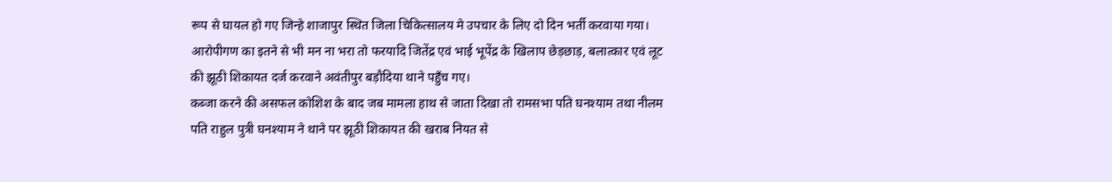रूप से घायल हो गए जिन्हे शाजापुर स्थित जिला चिकित्सालय मे उपचार के लिए दो दिन भर्ती करवाया गया। आरोपीगण का इतने से भी मन ना भरा तो फरयादि जितेंद्र एवं भाई भूपेंद्र के खिलाप छेड़छाड़, बलात्कार एवं लूट की झूठी शिकायत दर्ज करवाने अवंतीपुर बड़ौदिया थाने पहुँच गए।
कब्जा करने की असफल कोशिश के बाद जब मामला हाथ से जाता दिखा तो रामसभा पति घनश्याम तथा नीलम पति राहुल पुत्री घनश्याम ने थाने पर झूठी शिकायत की खराब नियत से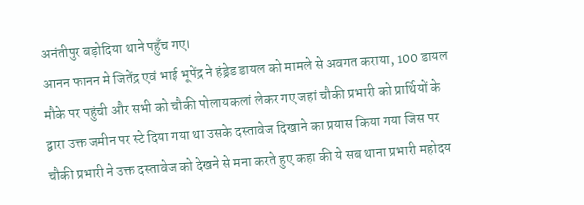अनंतीपुर बड़ोदिया थाने पहुँच गए।
आनन फानन मे जितेंद्र एवं भाई भूपेंद्र ने हंड्रेड डायल को मामले से अवगत कराया, 100 डायल मौके पर पहुंची और सभी को चौकी पोलायकलां लेकर गए जहां चौकी प्रभारी को प्रार्थियों के द्वारा उक्त जमीन पर स्टे दिया गया था उसके दस्तावेज दिखाने का प्रयास किया गया जिस पर चौकी प्रभारी ने उक्त दस्तावेज को देखने से मना करते हुए कहा की ये सब थाना प्रभारी महोदय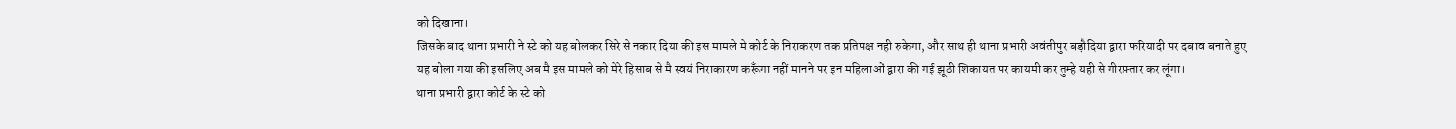को दिखाना।
जिसके बाद थाना प्रभारी ने स्टे को यह बोलकर सिरे से नकार दिया की इस मामले मे कोर्ट के निराकरण तक प्रतिपक्ष नही रुकेगा, और साथ ही थाना प्रभारी अवंतीपुर बड़ौदिया द्वारा फरियादी पर दबाव बनाते हुए यह बोला गया की इसलिए अब मै इस मामले को मेरे हिसाब से मै स्वयं निराकारण करूँगा नहीं मानने पर इन महिलाओं द्वारा की गई झूठी शिकायत पर कायमी कर तुम्हे यही से गीरफ़्तार कर लूंगा।
थाना प्रभारी द्वारा कोर्ट के स्टे को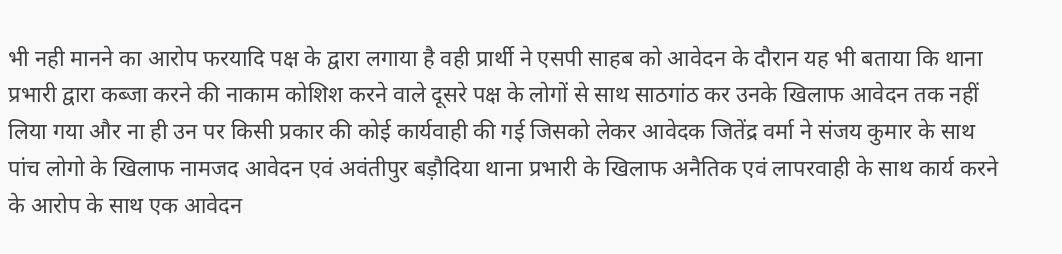भी नही मानने का आरोप फरयादि पक्ष के द्वारा लगाया है वही प्रार्थी ने एसपी साहब को आवेदन के दौरान यह भी बताया कि थाना प्रभारी द्वारा कब्जा करने की नाकाम कोशिश करने वाले दूसरे पक्ष के लोगों से साथ साठगांठ कर उनके खिलाफ आवेदन तक नहीं लिया गया और ना ही उन पर किसी प्रकार की कोई कार्यवाही की गई जिसको लेकर आवेदक जितेंद्र वर्मा ने संजय कुमार के साथ पांच लोगो के खिलाफ नामजद आवेदन एवं अवंतीपुर बड़ौदिया थाना प्रभारी के खिलाफ अनैतिक एवं लापरवाही के साथ कार्य करने के आरोप के साथ एक आवेदन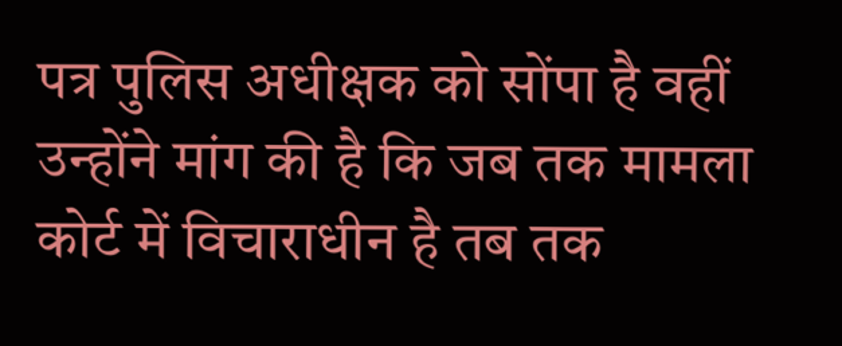पत्र पुलिस अधीक्षक को सोंपा है वहीं उन्होंने मांग की है कि जब तक मामला कोर्ट में विचाराधीन है तब तक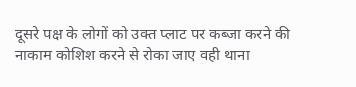दूसरे पक्ष के लोगों को उक्त प्लाट पर कब्जा करने की नाकाम कोशिश करने से रोका जाए वही थाना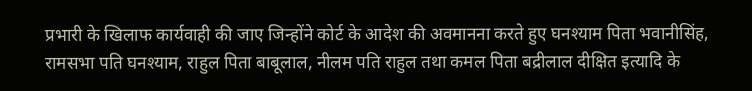प्रभारी के खिलाफ कार्यवाही की जाए जिन्होंने कोर्ट के आदेश की अवमानना करते हुए घनश्याम पिता भवानीसिंह, रामसभा पति घनश्याम, राहुल पिता बाबूलाल, नीलम पति राहुल तथा कमल पिता बद्रीलाल दीक्षित इत्यादि के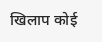खिलाप कोई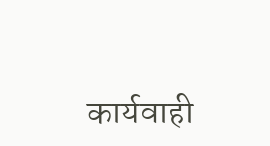कार्यवाही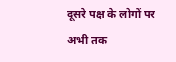दूसरे पक्ष के लोगों पर अभी तक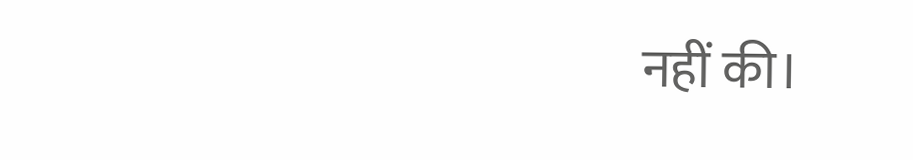नहीं की।